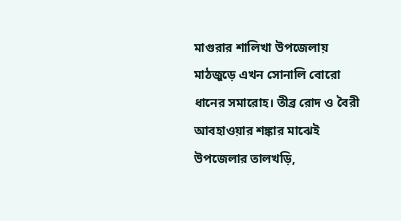মাগুরার শালিখা উপজেলায় মাঠজুড়ে এখন সোনালি বোরো ধানের সমারোহ। তীব্র রোদ ও বৈরী আবহাওয়ার শঙ্কার মাঝেই উপজেলার তালখড়ি,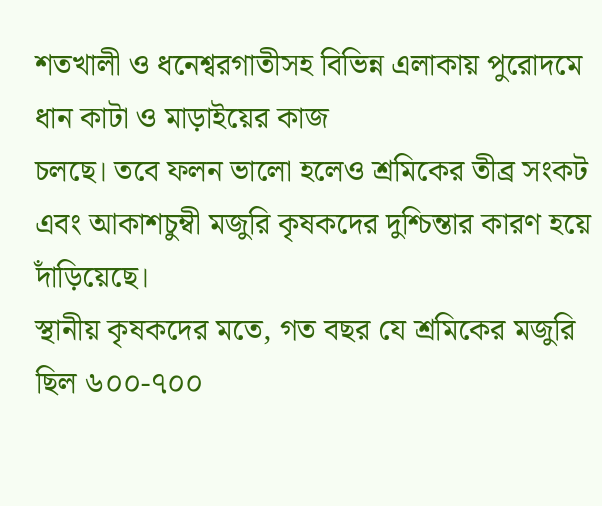শতখালী ও ধনেশ্বরগাতীসহ বিভিন্ন এলাকায় পুরোদমে ধান কাটা ও মাড়াইয়ের কাজ
চলছে। তবে ফলন ভালো হলেও শ্রমিকের তীব্র সংকট এবং আকাশচুম্বী মজুরি কৃষকদের দুশ্চিন্তার কারণ হয়ে দাঁড়িয়েছে।
স্থানীয় কৃষকদের মতে, গত বছর যে শ্রমিকের মজুরি ছিল ৬০০-৭০০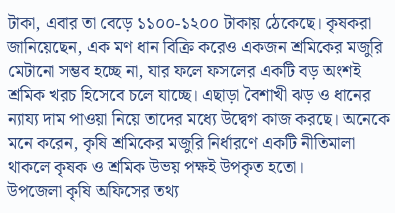টাকা, এবার তা বেড়ে ১১০০-১২০০ টাকায় ঠেকেছে। কৃষকরা জানিয়েছেন, এক মণ ধান বিক্রি করেও একজন শ্রমিকের মজুরি মেটানো সম্ভব হচ্ছে না, যার ফলে ফসলের একটি বড় অংশই শ্রমিক খরচ হিসেবে চলে যাচ্ছে। এছাড়া বৈশাখী ঝড় ও ধানের ন্যায্য দাম পাওয়া নিয়ে তাদের মধ্যে উদ্বেগ কাজ করছে। অনেকে মনে করেন, কৃষি শ্রমিকের মজুরি নির্ধারণে একটি নীতিমালা থাকলে কৃষক ও শ্রমিক উভয় পক্ষই উপকৃত হতো।
উপজেলা কৃষি অফিসের তথ্য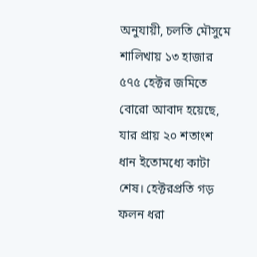অনুযায়ী, চলতি মৌসুমে শালিখায় ১৩ হাজার ৫৭৫ হেক্টর জমিতে বোরো আবাদ হয়েছে, যার প্রায় ২০ শতাংশ ধান ইতোমধ্যে কাটা শেষ। হেক্টরপ্রতি গড় ফলন ধরা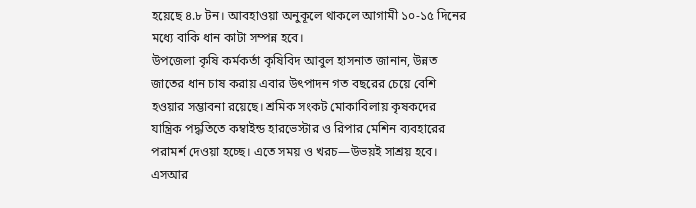হয়েছে ৪.৮ টন। আবহাওয়া অনুকূলে থাকলে আগামী ১০-১৫ দিনের মধ্যে বাকি ধান কাটা সম্পন্ন হবে।
উপজেলা কৃষি কর্মকর্তা কৃষিবিদ আবুল হাসনাত জানান, উন্নত জাতের ধান চাষ করায় এবার উৎপাদন গত বছরের চেয়ে বেশি হওয়ার সম্ভাবনা রয়েছে। শ্রমিক সংকট মোকাবিলায় কৃষকদের যান্ত্রিক পদ্ধতিতে কম্বাইন্ড হারভেস্টার ও রিপার মেশিন ব্যবহারের পরামর্শ দেওয়া হচ্ছে। এতে সময় ও খরচ—উভয়ই সাশ্রয় হবে।
এসআর